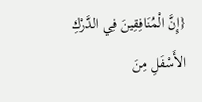{إِنَّ الْمُنَافِقِينَ فِي الدَّرْكِ الأَسْفَلِ مِنَ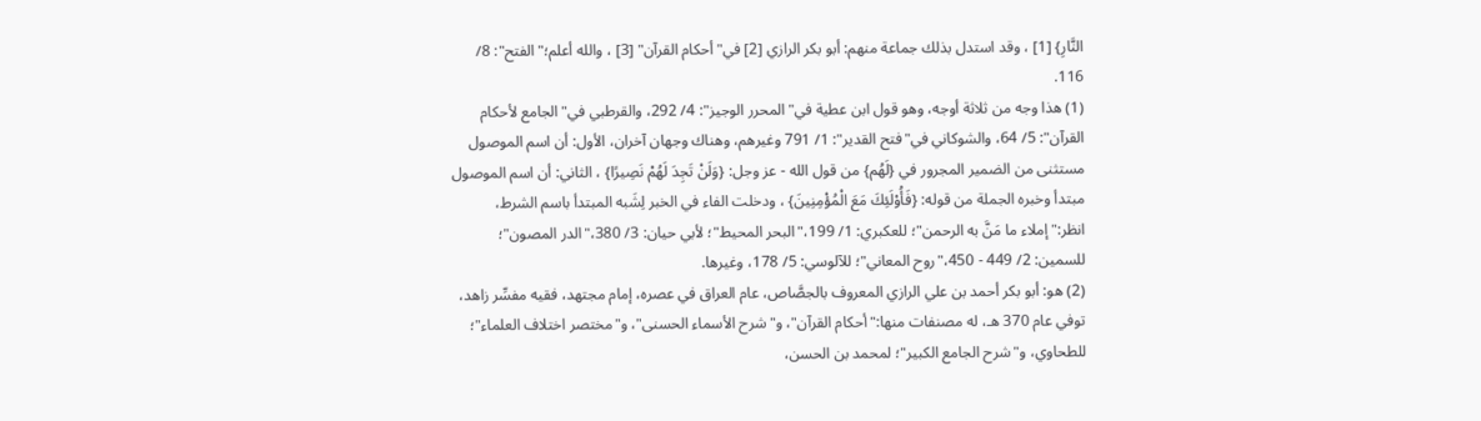النَّارِ} [1] ، وقد استدل بذلك جماعة منهم: أبو بكر الرازي [2] في"أحكام القرآن" [3] ، والله أعلم؛"الفتح": 8/ 116.
(1) هذا وجه من ثلاثة أوجه، وهو قول ابن عطية في"المحرر الوجيز": 4/ 292، والقرطبي في"الجامع لأحكام القرآن": 5/ 64، والشوكاني في"فتح القدير": 1/ 791 وغيرهم، وهناك وجهان آخران، الأول: أن اسم الموصول مستثنى من الضمير المجرور في {لَهُم} من قول الله - عز وجل: {وَلَنْ تَجِدَ لَهُمْ نَصِيرًا} ، الثاني: أن اسم الموصول مبتدأ وخبره الجملة من قوله: {فَأُوْلَئِكَ مَعَ الْمُؤْمِنِينَ} ، ودخلت الفاء في الخبر لِشَبه المبتدأ باسم الشرط، انظر:"إملاء ما مَنَّ به الرحمن"؛ للعكبري: 1/ 199،"البحر المحيط"؛ لأبي حيان: 3/ 380،"الدر المصون"؛ للسمين: 2/ 449 - 450،"روح المعاني"؛ للآلوسي: 5/ 178، وغيرها.
(2) هو: أبو بكر أحمد بن علي الرازي المعروف بالجصَّاص، عام العراق في عصره، إمام مجتهد، فقيه مفسِّر زاهد، توفي عام 370 هـ، له مصنفات منها:"أحكام القرآن"، و"شرح الأسماء الحسنى"، و"مختصر اختلاف العلماء"؛ للطحاوي، و"شرح الجامع الكبير"؛ لمحمد بن الحسن،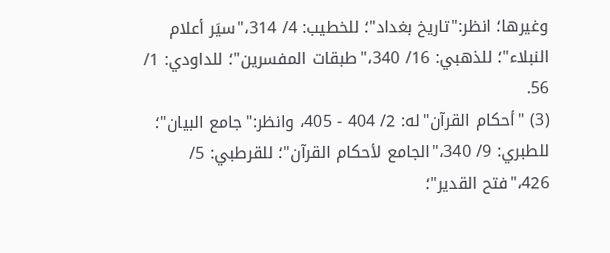وغيرها؛ انظر:"تاريخ بغداد"؛ للخطيب: 4/ 314،"سيَر أعلام النبلاء"؛ للذهبي: 16/ 340،"طبقات المفسرين"؛ للداودي: 1/ 56.
(3) "أحكام القرآن"له: 2/ 404 - 405، وانظر:"جامع البيان"؛ للطبري: 9/ 340،"الجامع لأحكام القرآن"؛ للقرطبي: 5/ 426،"فتح القدير"؛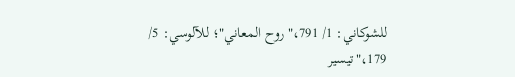للشوكاني: 1/ 791،"روح المعاني"؛ للآلوسي: 5/ 179،"تيسير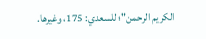الكريم الرحمن"؛ للسعدي: 175، وغيرها.